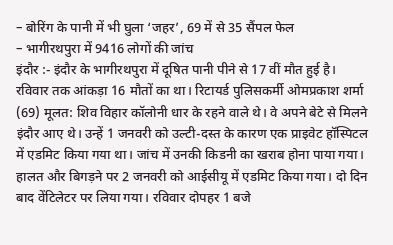– बोरिंग के पानी में भी घुला ‘जहर’, 69 में से 35 सैंपल फेल
– भागीरथपुरा में 9416 लोगों की जांच
इंदौर :- इंदौर के भागीरथपुरा में दूषित पानी पीने से 17 वीं मौत हुई है। रविवार तक आंकड़ा 16 मौतों का था। रिटायर्ड पुलिसकर्मी ओमप्रकाश शर्मा (69) मूलत: शिव विहार कॉलोनी धार के रहने वाले थे। वे अपने बेटे से मिलने इंदौर आए थे। उन्हें 1 जनवरी को उल्टी-दस्त के कारण एक प्राइवेट हॉस्पिटल में एडमिट किया गया था। जांच में उनकी किडनी का खराब होना पाया गया। हालत और बिगड़ने पर 2 जनवरी को आईसीयू में एडमिट किया गया। दो दिन बाद वेंटिलेटर पर लिया गया। रविवार दोपहर 1 बजे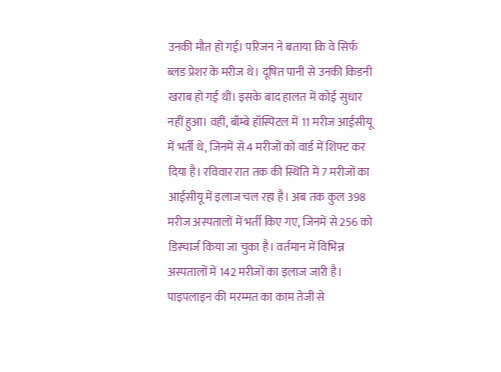उनकी मौत हो गई। परिजन ने बताया कि वे सिर्फ ब्लड प्रेशर के मरीज थे। दूषित पानी से उनकी किडनी खराब हो गई थी। इसके बाद हालत में कोई सुधार नहीं हुआ। वहीं, बॉम्बे हॉस्पिटल में 11 मरीज आईसीयू में भर्ती थे, जिनमें से 4 मरीजों को वार्ड में शिफ्ट कर दिया है। रविवार रात तक की स्थिति में 7 मरीजों का आईसीयू में इलाज चल रहा है। अब तक कुल 398 मरीज अस्पतालों में भर्ती किए गए, जिनमें से 256 को डिस्चार्ज किया जा चुका है। वर्तमान में विभिन्न अस्पतालों में 142 मरीजों का इलाज जारी है।
पाइपलाइन की मरम्मत का काम तेजी से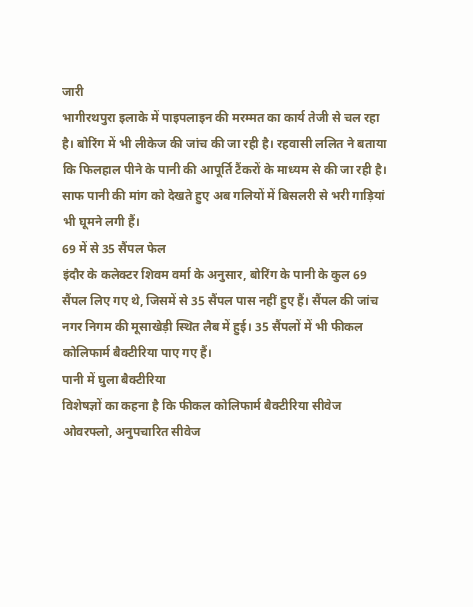जारी
भागीरथपुरा इलाके में पाइपलाइन की मरम्मत का कार्य तेजी से चल रहा है। बोरिंग में भी लीकेज की जांच की जा रही है। रहवासी ललित ने बताया कि फिलहाल पीने के पानी की आपूर्ति टैंकरों के माध्यम से की जा रही है। साफ पानी की मांग को देखते हुए अब गलियों में बिसलरी से भरी गाड़ियां भी घूमने लगी हैं।
69 में से 35 सैंपल फेल
इंदौर के कलेक्टर शिवम वर्मा के अनुसार, बोरिंग के पानी के कुल 69 सैंपल लिए गए थे, जिसमें से 35 सैंपल पास नहीं हुए हैं। सैंपल की जांच नगर निगम की मूसाखेड़ी स्थित लैब में हुई। 35 सैंपलों में भी फीकल कोलिफार्म बैक्टीरिया पाए गए हैं।
पानी में घुला बैक्टीरिया
विशेषज्ञों का कहना है कि फीकल कोलिफार्म बैक्टीरिया सीवेज ओवरफ्लो, अनुपचारित सीवेज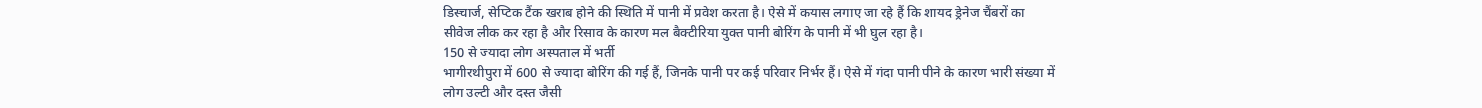डिस्चार्ज, सेप्टिक टैंक खराब होने की स्थिति में पानी में प्रवेश करता है। ऐसे में कयास लगाए जा रहे हैं कि शायद ड्रेनेज चैंबरों का सीवेज लीक कर रहा है और रिसाव के कारण मल बैक्टीरिया युक्त पानी बोरिंग के पानी में भी घुल रहा है।
150 से ज्यादा लोग अस्पताल में भर्ती
भागीरथीपुरा में 600 से ज्यादा बोरिंग की गई हैं, जिनके पानी पर कई परिवार निर्भर हैं। ऐसे में गंदा पानी पीने के कारण भारी संख्या में लोग उल्टी और दस्त जैसी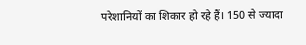परेशानियों का शिकार हो रहे हैं। 150 से ज्यादा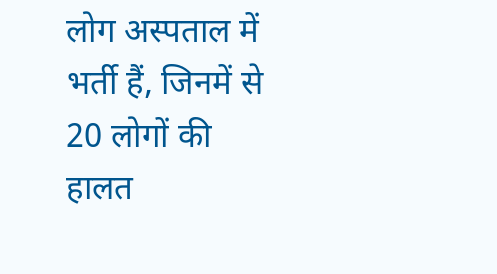लोग अस्पताल में भर्ती हैं, जिनमें से 20 लोगों की हालत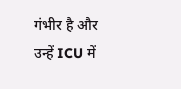गंभीर है और उन्हें ICU में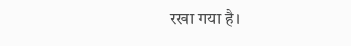रखा गया है।